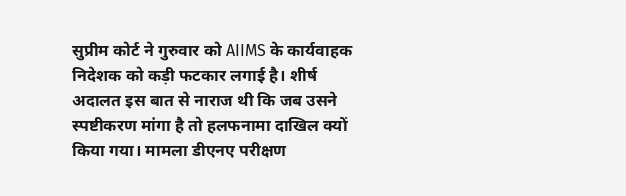सुप्रीम कोर्ट ने गुरुवार को AIIMS के कार्यवाहक निदेशक को कड़ी फटकार लगाई है। शीर्ष अदालत इस बात से नाराज थी कि जब उसने स्पष्टीकरण मांगा है तो हलफनामा दाखिल क्यों किया गया। मामला डीएनए परीक्षण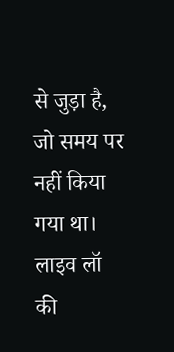से जुड़ा है, जो समय पर नहीं किया गया था।
लाइव लॉ की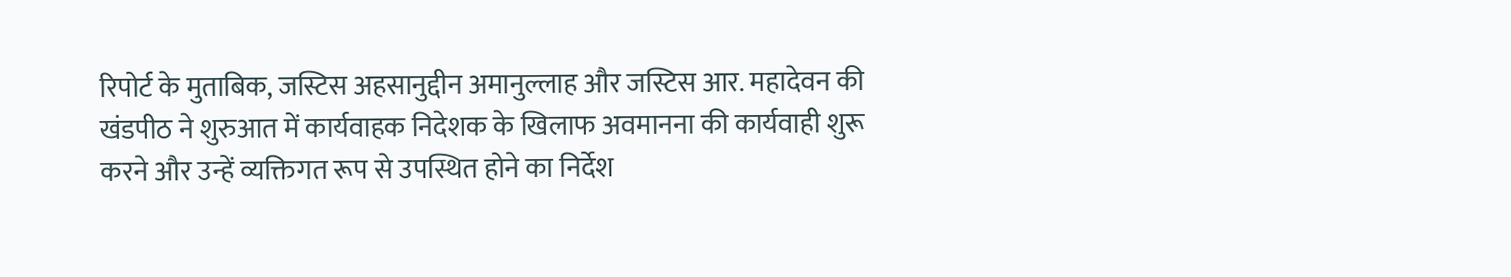रिपोर्ट के मुताबिक, जस्टिस अहसानुद्दीन अमानुल्लाह और जस्टिस आर. महादेवन की खंडपीठ ने शुरुआत में कार्यवाहक निदेशक के खिलाफ अवमानना की कार्यवाही शुरू करने और उन्हें व्यक्तिगत रूप से उपस्थित होने का निर्देश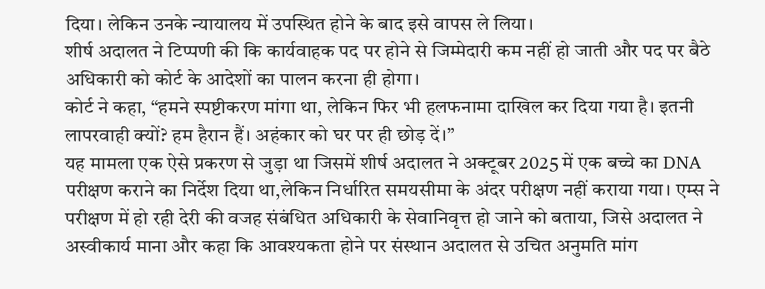दिया। लेकिन उनके न्यायालय में उपस्थित होने के बाद इसे वापस ले लिया।
शीर्ष अदालत ने टिप्पणी की कि कार्यवाहक पद पर होने से जिम्मेदारी कम नहीं हो जाती और पद पर बैठे अधिकारी को कोर्ट के आदेशों का पालन करना ही होगा।
कोर्ट ने कहा, “हमने स्पष्टीकरण मांगा था, लेकिन फिर भी हलफनामा दाखिल कर दिया गया है। इतनी लापरवाही क्यों? हम हैरान हैं। अहंकार को घर पर ही छोड़ दें।”
यह मामला एक ऐसे प्रकरण से जुड़ा था जिसमें शीर्ष अदालत ने अक्टूबर 2025 में एक बच्चे का DNA परीक्षण कराने का निर्देश दिया था,लेकिन निर्धारित समयसीमा के अंदर परीक्षण नहीं कराया गया। एम्स ने परीक्षण में हो रही देरी की वजह संबंधित अधिकारी के सेवानिवृत्त हो जाने को बताया, जिसे अदालत ने अस्वीकार्य माना और कहा कि आवश्यकता होने पर संस्थान अदालत से उचित अनुमति मांग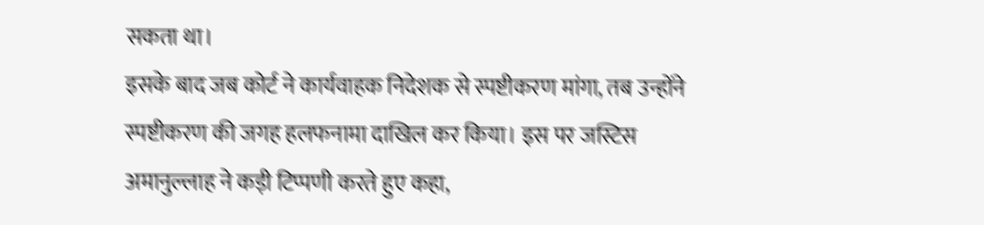सकता था।
इसके बाद जब कोर्ट ने कार्यवाहक निदेशक से स्पष्टीकरण मांगा, तब उन्होंने स्पष्टीकरण की जगह हलफनामा दाखिल कर किया। इस पर जस्टिस अमानुल्लाह ने कड़ी टिप्पणी करते हुए कहा,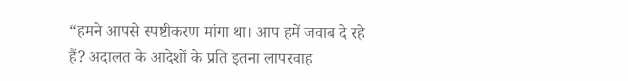“हमने आपसे स्पष्टीकरण मांगा था। आप हमें जवाब दे रहे हैं? अदालत के आदेशों के प्रति इतना लापरवाह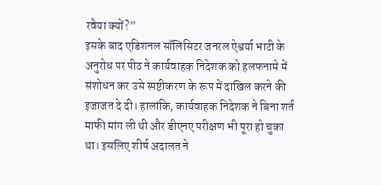रवैया क्यों?”
इसके बाद एडिशनल सॉलिसिटर जनरल ऐश्वर्या भाटी के अनुरोध पर पीठ ने कार्यवाहक निदेशक को हलफनामे में संशोधन कर उसे स्पष्टीकरण के रूप में दाखिल करने की इजाजत दे दी। हालांकि, कार्यवाहक निदेशक ने बिना शर्त माफी मांग ली थी और डीएनए परीक्षण भी पूरा हो चुका था। इसलिए शीर्ष अदालत ने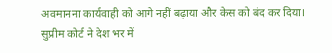अवमानना कार्यवाही को आगे नहीं बढ़ाया और केस को बंद कर दिया।
सुप्रीम कोर्ट ने देश भर में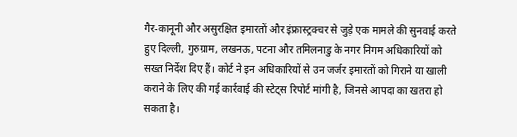गैर-कानूनी और असुरक्षित इमारतों और इंफ्रास्ट्रक्चर से जुड़े एक मामले की सुनवाई करते हुए दिल्ली, गुरुग्राम, लखनऊ, पटना और तमिलनाडु के नगर निगम अधिकारियों को सख्त निर्देश दिए हैं। कोर्ट ने इन अधिकारियों से उन जर्जर इमारतों को गिराने या खाली कराने के लिए की गई कार्रवाई की स्टेट्स रिपोर्ट मांगी है, जिनसे आपदा का खतरा हो सकता है।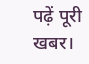पढ़ें पूरी खबर।